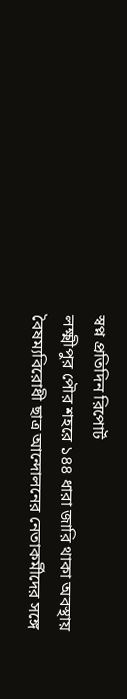স্বপ্ন প্রতিদিন রিপোর্ট
লক্ষ্মীপুর পৌর শহরে ১৪৪ ধারা জারি থাকা অবস্থায় বৈষম্যবিরোধী ছাত্র আন্দোলনের নেতাকর্মীদের সঙ্গে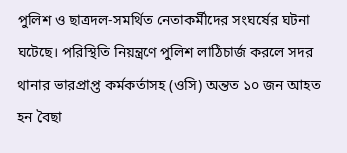পুলিশ ও ছাত্রদল-সমর্থিত নেতাকর্মীদের সংঘর্ষের ঘটনা ঘটেছে। পরিস্থিতি নিয়ন্ত্রণে পুলিশ লাঠিচার্জ করলে সদর থানার ভারপ্রাপ্ত কর্মকর্তাসহ (ওসি) অন্তত ১০ জন আহত হন বৈছা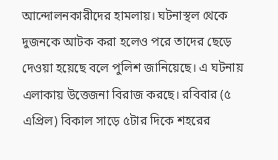আন্দোলনকারীদের হামলায়। ঘটনাস্থল থেকে দুজনকে আটক করা হলেও পরে তাদের ছেড়ে দেওয়া হয়েছে বলে পুলিশ জানিয়েছে। এ ঘটনায় এলাকায় উত্তেজনা বিরাজ করছে। রবিবার (৫ এপ্রিল) বিকাল সাড়ে ৫টার দিকে শহরের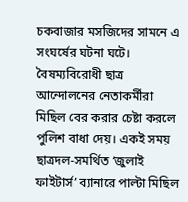চকবাজার মসজিদের সামনে এ সংঘর্ষের ঘটনা ঘটে। বৈষম্যবিরোধী ছাত্র আন্দোলনের নেতাকর্মীরা মিছিল বের করার চেষ্টা করলে পুলিশ বাধা দেয়। একই সময় ছাত্রদল-সমর্থিত ‘জুলাই ফাইটার্স’ ব্যানারে পাল্টা মিছিল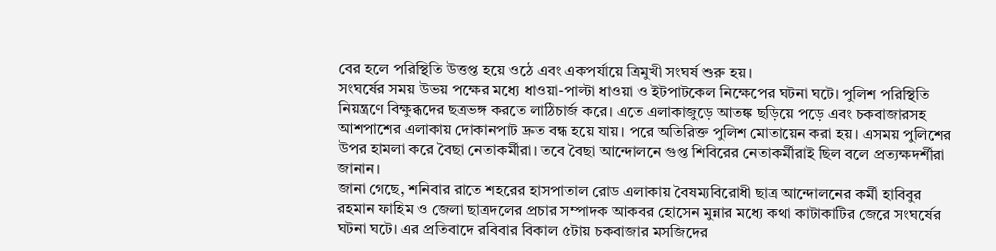বের হলে পরিস্থিতি উত্তপ্ত হয়ে ওঠে এবং একপর্যায়ে ত্রিমুখী সংঘর্ষ শুরু হয়।
সংঘর্ষের সময় উভয় পক্ষের মধ্যে ধাওয়া-পাল্টা ধাওয়া ও ইটপাটকেল নিক্ষেপের ঘটনা ঘটে। পুলিশ পরিস্থিতি নিয়ন্ত্রণে বিক্ষুব্ধদের ছত্রভঙ্গ করতে লাঠিচার্জ করে। এতে এলাকাজুড়ে আতঙ্ক ছড়িয়ে পড়ে এবং চকবাজারসহ আশপাশের এলাকায় দোকানপাট দ্রুত বন্ধ হয়ে যায়। পরে অতিরিক্ত পুলিশ মোতায়েন করা হয়। এসময় পুলিশের উপর হামলা করে বৈছা নেতাকর্মীরা। তবে বৈছা আন্দোলনে গুপ্ত শিবিরের নেতাকর্মীরাই ছিল বলে প্রত্যক্ষদর্শীরা জানান।
জানা গেছে, শনিবার রাতে শহরের হাসপাতাল রোড এলাকায় বৈষম্যবিরোধী ছাত্র আন্দোলনের কর্মী হাবিবুর রহমান ফাহিম ও জেলা ছাত্রদলের প্রচার সম্পাদক আকবর হোসেন মুন্নার মধ্যে কথা কাটাকাটির জেরে সংঘর্ষের ঘটনা ঘটে। এর প্রতিবাদে রবিবার বিকাল ৫টায় চকবাজার মসজিদের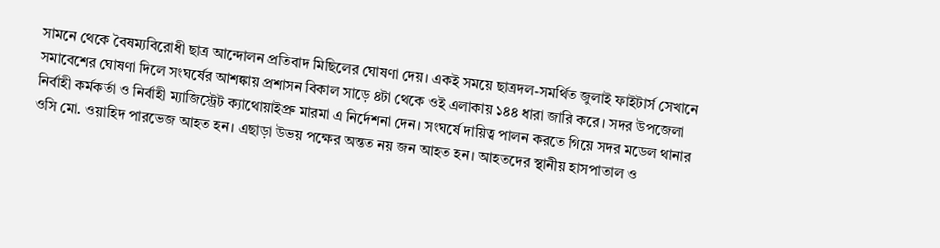সামনে থেকে বৈষম্যবিরোধী ছাত্র আন্দোলন প্রতিবাদ মিছিলের ঘোষণা দেয়। একই সময়ে ছাত্রদল-সমর্থিত জুলাই ফাইটার্স সেখানে সমাবেশের ঘোষণা দিলে সংঘর্ষের আশঙ্কায় প্রশাসন বিকাল সাড়ে ৪টা থেকে ওই এলাকায় ১৪৪ ধারা জারি করে। সদর উপজেলা নির্বাহী কর্মকর্তা ও নির্বাহী ম্যাজিস্ট্রেট ক্যাথোয়াইপ্রু মারমা এ নির্দেশনা দেন। সংঘর্ষে দায়িত্ব পালন করতে গিয়ে সদর মডেল থানার ওসি মো. ওয়াহিদ পারভেজ আহত হন। এছাড়া উভয় পক্ষের অন্তত নয় জন আহত হন। আহতদের স্থানীয় হাসপাতাল ও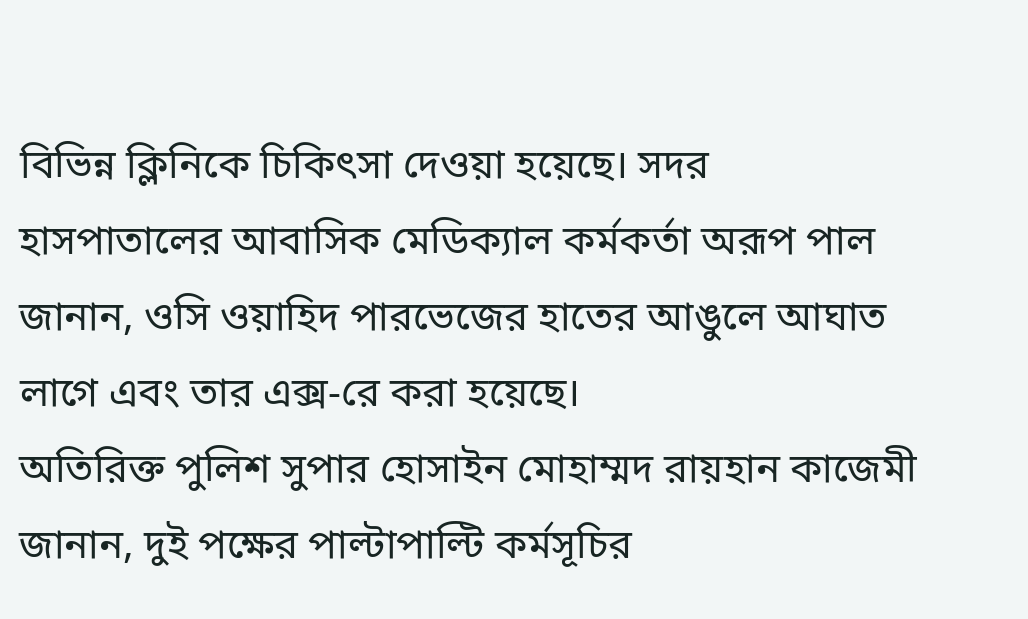বিভিন্ন ক্লিনিকে চিকিৎসা দেওয়া হয়েছে। সদর হাসপাতালের আবাসিক মেডিক্যাল কর্মকর্তা অরূপ পাল জানান, ওসি ওয়াহিদ পারভেজের হাতের আঙুলে আঘাত লাগে এবং তার এক্স-রে করা হয়েছে।
অতিরিক্ত পুলিশ সুপার হোসাইন মোহাম্মদ রায়হান কাজেমী জানান, দুই পক্ষের পাল্টাপাল্টি কর্মসূচির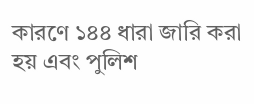কারণে ১৪৪ ধারা জারি করা হয় এবং পুলিশ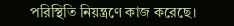পরিস্থিতি নিয়ন্ত্রণে কাজ করেছে।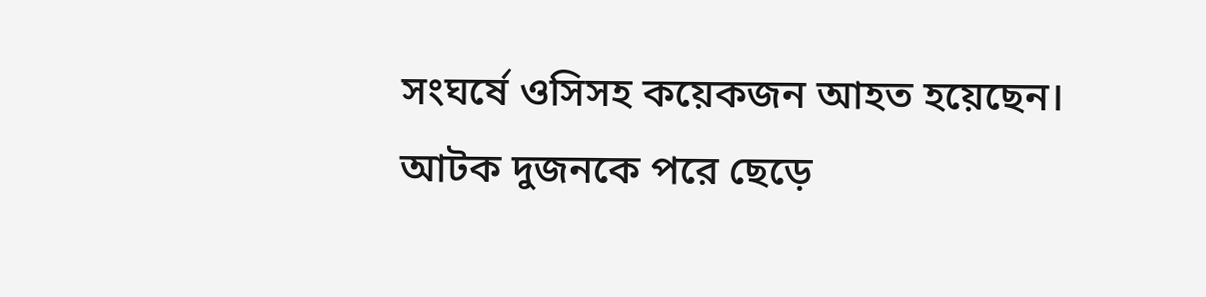সংঘর্ষে ওসিসহ কয়েকজন আহত হয়েছেন। আটক দুজনকে পরে ছেড়ে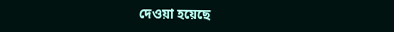দেওয়া হয়েছে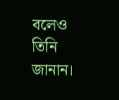বলেও তিনি জানান।